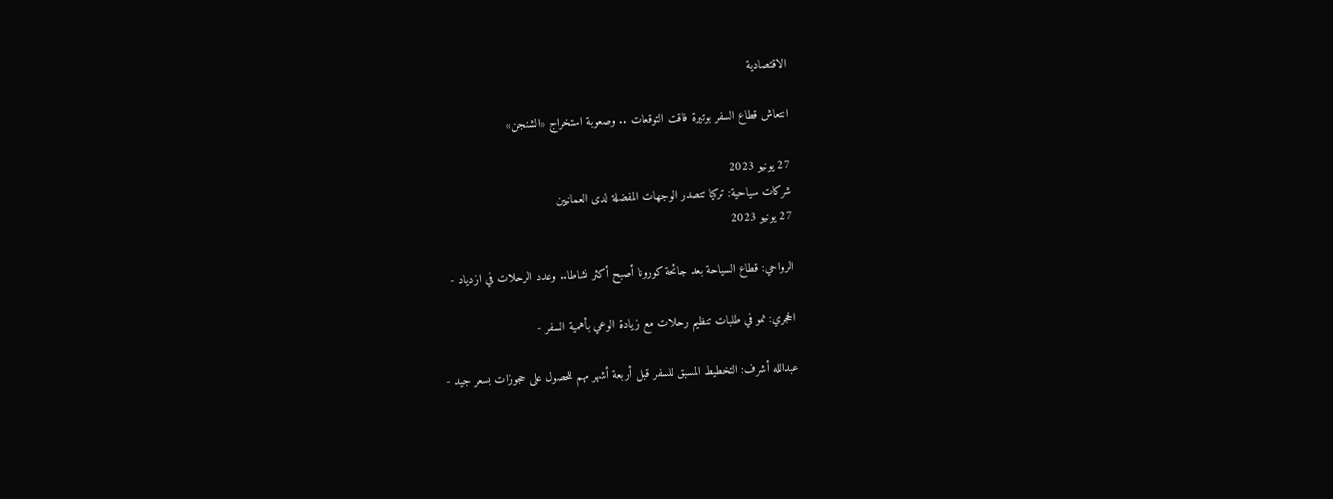الاقتصادية

انتعاش قطاع السفر بوتيرة فاقت التوقعات .. وصعوبة استخراج «الشنجن»

27 يونيو 2023
شركات سياحية: تركيا تتصدر الوجهات المفضلة لدى العمانيين
27 يونيو 2023

الرواحي: قطاع السياحة بعد جائحة كورونا أصبح أكثر نشاطا.. وعدد الرحلات في ازدياد -

الحجري: نمو في طلبات تنظيم رحلات مع زيادة الوعي بأهمية السفر -

عبدالله أشرف: التخطيط المسبق للسفر قبل أربعة أشهر مهم للحصول على حجوزات بسعر جيد -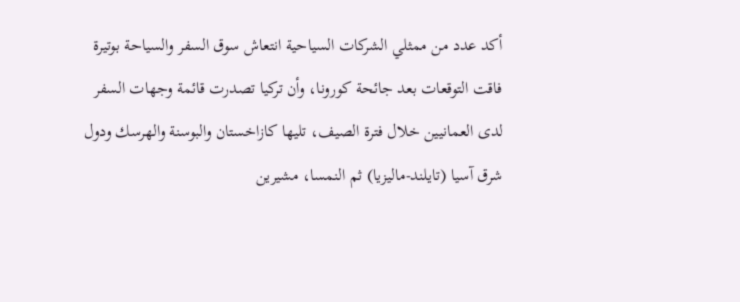أكد عدد من ممثلي الشركات السياحية انتعاش سوق السفر والسياحة بوتيرة فاقت التوقعات بعد جائحة كورونا، وأن تركيا تصدرت قائمة وجهات السفر لدى العمانيين خلال فترة الصيف، تليها كازاخستان والبوسنة والهرسك ودول شرق آسيا (تايلند-ماليزيا) ثم النمسا، مشيرين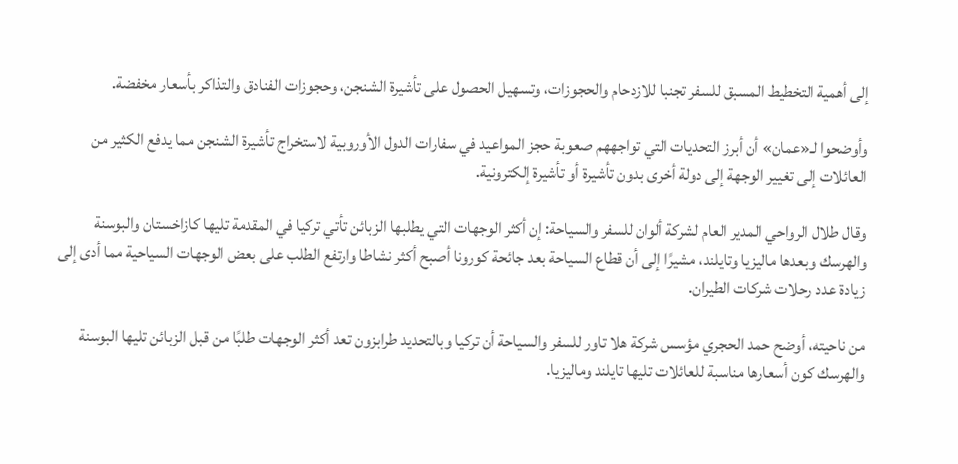إلى أهمية التخطيط المسبق للسفر تجنبا للازدحام والحجوزات، وتسهيل الحصول على تأشيرة الشنجن، وحجوزات الفنادق والتذاكر بأسعار مخفضة.

وأوضحوا لـ«عمان» أن أبرز التحديات التي تواجههم صعوبة حجز المواعيد في سفارات الدول الأوروبية لاستخراج تأشيرة الشنجن مما يدفع الكثير من العائلات إلى تغيير الوجهة إلى دولة أخرى بدون تأشيرة أو تأشيرة إلكترونية.

وقال طلال الرواحي المدير العام لشركة ألوان للسفر والسياحة: إن أكثر الوجهات التي يطلبها الزبائن تأتي تركيا في المقدمة تليها كازاخستان والبوسنة والهرسك وبعدها ماليزيا وتايلند، مشيرًا إلى أن قطاع السياحة بعد جائحة كورونا أصبح أكثر نشاطا وارتفع الطلب على بعض الوجهات السياحية مما أدى إلى زيادة عدد رحلات شركات الطيران.

من ناحيته، أوضح حمد الحجري مؤسس شركة هلا تاور للسفر والسياحة أن تركيا وبالتحديد طرابزون تعد أكثر الوجهات طلبًا من قبل الزبائن تليها البوسنة والهرسك كون أسعارها مناسبة للعائلات تليها تايلند وماليزيا.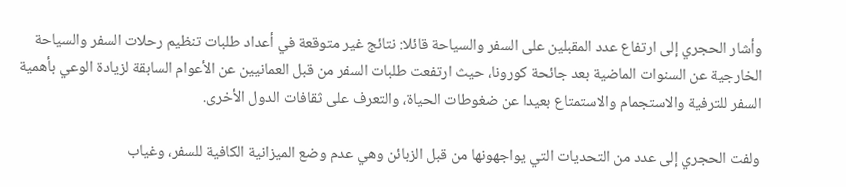وأشار الحجري إلى ارتفاع عدد المقبلين على السفر والسياحة قائلا: نتائج غير متوقعة في أعداد طلبات تنظيم رحلات السفر والسياحة الخارجية عن السنوات الماضية بعد جائحة كورونا، حيث ارتفعت طلبات السفر من قبل العمانيين عن الأعوام السابقة لزيادة الوعي بأهمية السفر للترفية والاستجمام والاستمتاع بعيدا عن ضغوطات الحياة، والتعرف على ثقافات الدول الأخرى.

ولفت الحجري إلى عدد من التحديات التي يواجهونها من قبل الزبائن وهي عدم وضع الميزانية الكافية للسفر، وغياب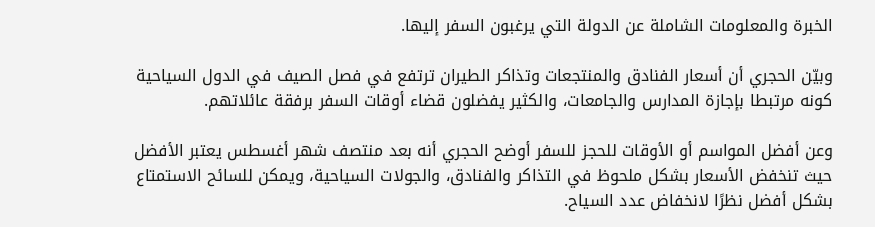الخبرة والمعلومات الشاملة عن الدولة التي يرغبون السفر إليها.

وبيّن الحجري أن أسعار الفنادق والمنتجعات وتذاكر الطيران ترتفع في فصل الصيف في الدول السياحية كونه مرتبطا بإجازة المدارس والجامعات، والكثير يفضلون قضاء أوقات السفر برفقة عائلاتهم.

وعن أفضل المواسم أو الأوقات للحجز للسفر أوضح الحجري أنه بعد منتصف شهر أغسطس يعتبر الأفضل حيث تنخفض الأسعار بشكل ملحوظ في التذاكر والفنادق، والجولات السياحية، ويمكن للسائح الاستمتاع بشكل أفضل نظرًا لانخفاض عدد السياح.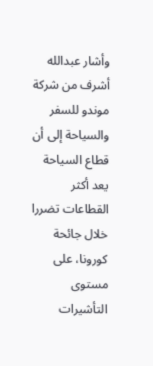وأشار عبدالله أشرف من شركة موندو للسفر والسياحة إلى أن قطاع السياحة يعد أكثر القطاعات تضررا خلال جائحة كورونا، على مستوى التأشيرات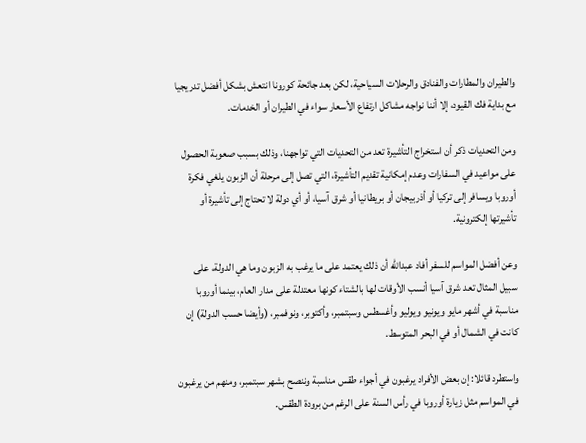والطيران والمطارات والفنادق والرحلات السياحية، لكن بعد جائحة كورونا انتعش بشكل أفضل تدريجيا مع بداية فك القيود، إلا أننا نواجه مشاكل ارتفاع الأسعار سواء في الطيران أو الخدمات.

ومن التحديات ذكر أن استخراج التأشيرة تعد من التحديات التي تواجهنا، وذلك بسبب صعوبة الحصول على مواعيد في السفارات وعدم إمكانية تقديم التأشيرة، التي تصل إلى مرحلة أن الزبون يلغي فكرة أوروبا ويسافر إلى تركيا أو أذربيجان أو بريطانيا أو شرق آسيا، أو أي دولة لا تحتاج إلى تأشيرة أو تأشيرتها إلكترونية.

وعن أفضل المواسم للسفر أفاد عبدالله أن ذلك يعتمد على ما يرغب به الزبون وما هي الدولة، على سبيل المثال تعد شرق آسيا أنسب الأوقات لها بالشتاء كونها معتدلة على مدار العام، بينما أوروبا مناسبة في أشهر مايو ويونيو ويوليو وأغسطس وسبتمبر، وأكتوبر، ونوفمبر، (وأيضا حسب الدولة) إن كانت في الشمال أو في البحر المتوسط.

واستطرد قائلا: إن بعض الأفراد يرغبون في أجواء طقس مناسبة وننصح بشهر سبتمبر، ومنهم من يرغبون في المواسم مثل زيارة أوروبا في رأس السنة على الرغم من برودة الطقس.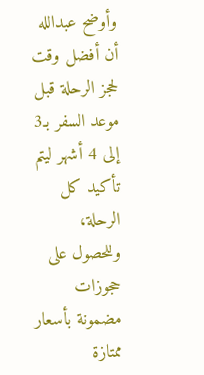وأوضح عبدالله أن أفضل وقت لحجز الرحلة قبل موعد السفر بـ3 إلى 4 أشهر ليتم تأكيد كل الرحلة، وللحصول على حجوزات مضمونة بأسعار ممتازة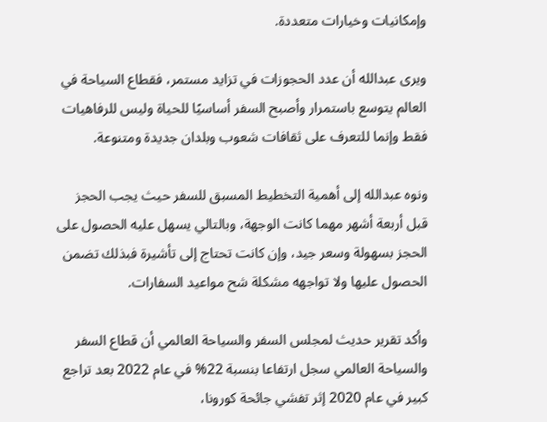وإمكانيات وخيارات متعددة.

ويرى عبدالله أن عدد الحجوزات في تزايد مستمر، فقطاع السياحة في العالم يتوسع باستمرار وأصبح السفر أساسيًا للحياة وليس للرفاهيات فقط وإنما للتعرف على ثقافات شعوب وبلدان جديدة ومتنوعة.

ونوه عبدالله إلى أهمية التخطيط المسبق للسفر حيث يجب الحجز قبل أربعة أشهر مهما كانت الوجهة، وبالتالي يسهل عليه الحصول على الحجز بسهولة وسعر جيد، وإن كانت تحتاج إلى تأشيرة فبذلك تضمن الحصول عليها ولا تواجهه مشكلة شح مواعيد السفارات.

وأكد تقرير حديث لمجلس السفر والسياحة العالمي أن قطاع السفر والسياحة العالمي سجل ارتفاعا بنسبة 22% في عام 2022 بعد تراجع كبير في عام 2020 إثر تفشي جائحة كورونا،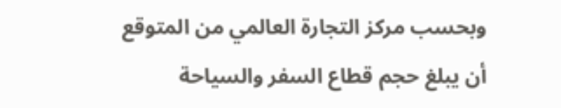وبحسب مركز التجارة العالمي من المتوقع أن يبلغ حجم قطاع السفر والسياحة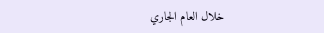خلال العام الجاري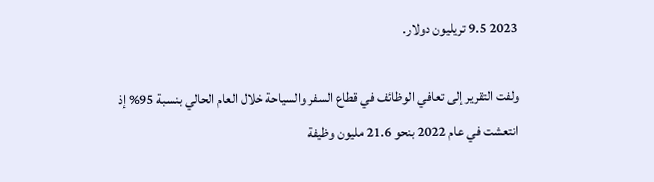2023 9.5 تريليون دولار.

ولفت التقرير إلى تعافي الوظائف في قطاع السفر والسياحة خلال العام الحالي بنسبة 95% إذ انتعشت في عام 2022 بنحو 21.6 مليون وظيفة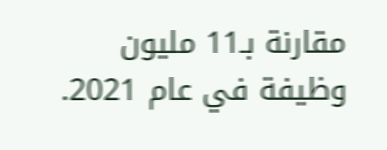مقارنة بـ11 مليون وظيفة في عام 2021.